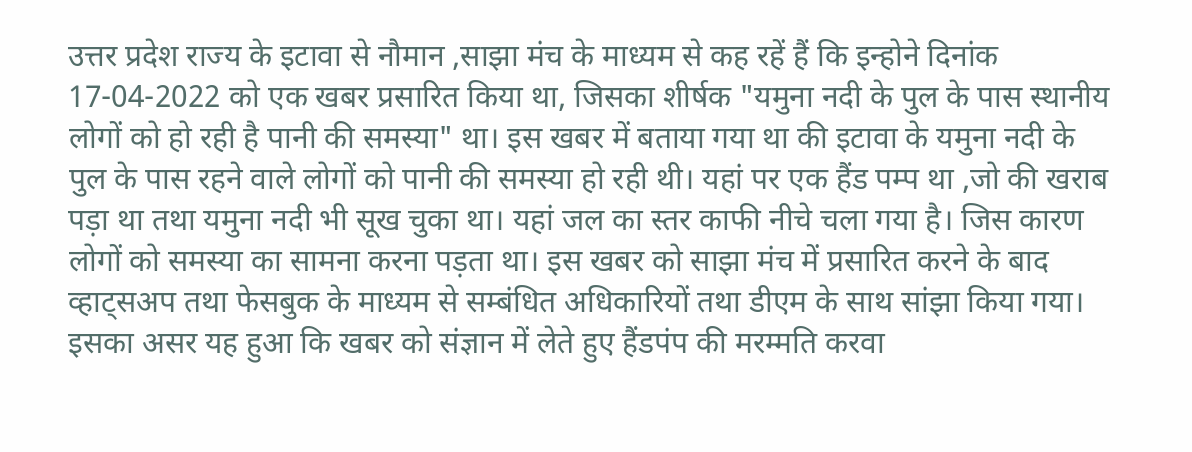उत्तर प्रदेश राज्य के इटावा से नौमान ,साझा मंच के माध्यम से कह रहें हैं कि इन्होने दिनांक 17-04-2022 को एक खबर प्रसारित किया था, जिसका शीर्षक "यमुना नदी के पुल के पास स्थानीय लोगों को हो रही है पानी की समस्या" था। इस खबर में बताया गया था की इटावा के यमुना नदी के पुल के पास रहने वाले लोगों को पानी की समस्या हो रही थी। यहां पर एक हैंड पम्प था ,जो की खराब पड़ा था तथा यमुना नदी भी सूख चुका था। यहां जल का स्तर काफी नीचे चला गया है। जिस कारण लोगों को समस्या का सामना करना पड़ता था। इस खबर को साझा मंच में प्रसारित करने के बाद व्हाट्सअप तथा फेसबुक के माध्यम से सम्बंधित अधिकारियों तथा डीएम के साथ सांझा किया गया। इसका असर यह हुआ कि खबर को संज्ञान में लेते हुए हैंडपंप की मरम्मति करवा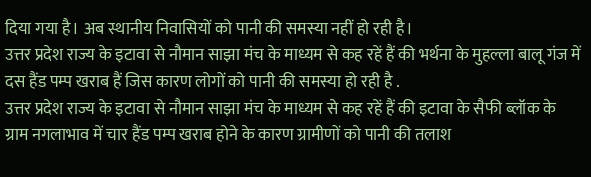दिया गया है। अब स्थानीय निवासियों को पानी की समस्या नहीं हो रही है।
उत्तर प्रदेश राज्य के इटावा से नौमान साझा मंच के माध्यम से कह रहें हैं की भर्थना के मुहल्ला बालू गंज में दस हैंड पम्प खराब हैं जिस कारण लोगों को पानी की समस्या हो रही है .
उत्तर प्रदेश राज्य के इटावा से नौमान साझा मंच के माध्यम से कह रहें हैं की इटावा के सैफी ब्लॉक के ग्राम नगलाभाव में चार हैंड पम्प खराब होने के कारण ग्रामीणों को पानी की तलाश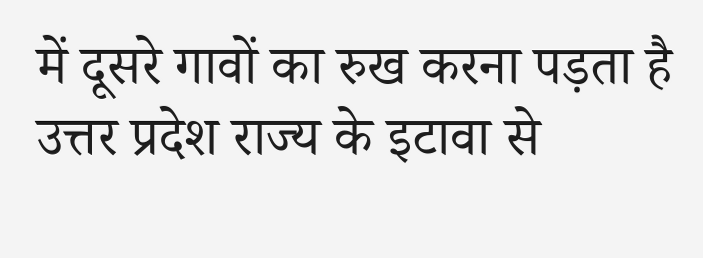में दूसरे गावों का रुख करना पड़ता है
उत्तर प्रदेश राज्य के इटावा से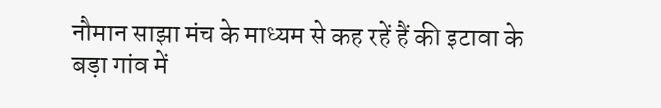नौमान साझा मंच के माध्यम से कह रहें हैं की इटावा के बड़ा गांव में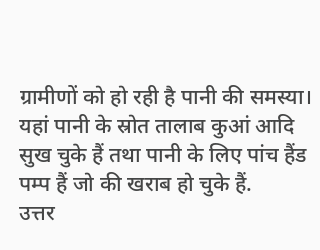ग्रामीणों को हो रही है पानी की समस्या। यहां पानी के स्रोत तालाब कुआं आदि सुख चुके हैं तथा पानी के लिए पांच हैंड पम्प हैं जो की खराब हो चुके हैं.
उत्तर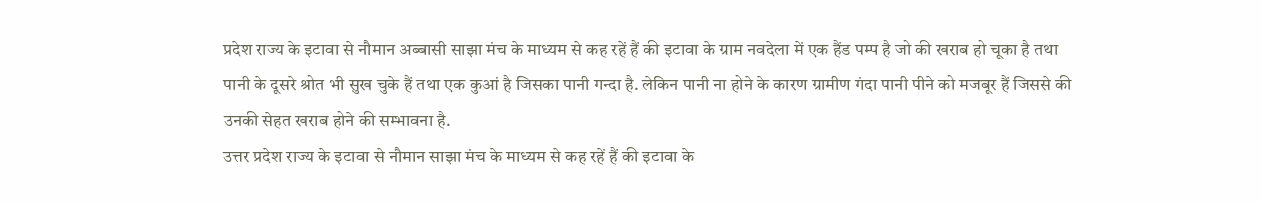प्रदेश राज्य के इटावा से नौमान अब्बासी साझा मंच के माध्यम से कह रहें हैं की इटावा के ग्राम नवदेला में एक हैंड पम्प है जो की खराब हो चूका है तथा पानी के दूसरे श्रोत भी सुख चुके हैं तथा एक कुआं है जिसका पानी गन्दा है. लेकिन पानी ना होने के कारण ग्रामीण गंदा पानी पीने को मजबूर हैं जिससे की उनकी सेहत खराब होने की सम्भावना है.
उत्तर प्रदेश राज्य के इटावा से नौमान साझा मंच के माध्यम से कह रहें हैं की इटावा के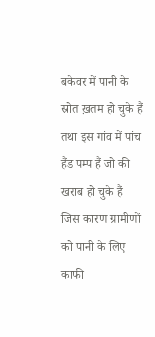बकेवर में पानी के स्रोत ख़तम हो चुके हैं तथा इस गांव में पांच हैंड पम्प हैं जो की खराब हो चुके हैं जिस कारण ग्रामीणों को पानी के लिए काफी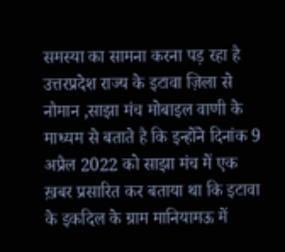समस्या का सामना करना पड़ रहा है
उत्तरप्रदेश राज्य के इटावा ज़िला से नौमान ,साझा मंच मोबाइल वाणी के माध्यम से बताते है कि इन्होंने दिनांक 9 अप्रैल 2022 को साझा मंच में एक ख़बर प्रसारित कर बताया था कि इटावा के इकदिल के ग्राम मानियामऊ में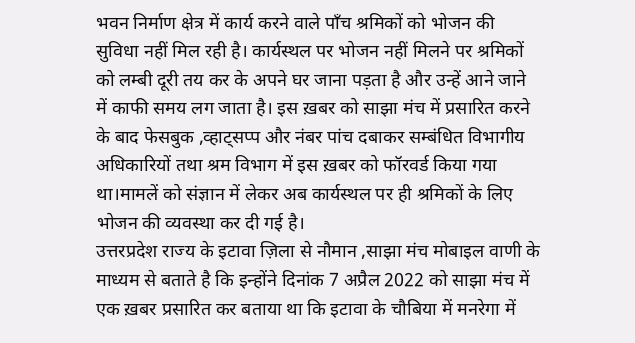भवन निर्माण क्षेत्र में कार्य करने वाले पाँच श्रमिकों को भोजन की सुविधा नहीं मिल रही है। कार्यस्थल पर भोजन नहीं मिलने पर श्रमिकों को लम्बी दूरी तय कर के अपने घर जाना पड़ता है और उन्हें आने जाने में काफी समय लग जाता है। इस ख़बर को साझा मंच में प्रसारित करने के बाद फेसबुक ,व्हाट्सप्प और नंबर पांच दबाकर सम्बंधित विभागीय अधिकारियों तथा श्रम विभाग में इस ख़बर को फॉरवर्ड किया गया था।मामलें को संज्ञान में लेकर अब कार्यस्थल पर ही श्रमिकों के लिए भोजन की व्यवस्था कर दी गई है।
उत्तरप्रदेश राज्य के इटावा ज़िला से नौमान ,साझा मंच मोबाइल वाणी के माध्यम से बताते है कि इन्होंने दिनांक 7 अप्रैल 2022 को साझा मंच में एक ख़बर प्रसारित कर बताया था कि इटावा के चौबिया में मनरेगा में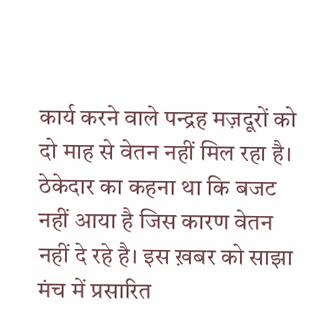कार्य करने वाले पन्द्रह मज़दूरों को दो माह से वेतन नहीं मिल रहा है। ठेकेदार का कहना था कि बजट नहीं आया है जिस कारण वेतन नहीं दे रहे है। इस ख़बर को साझा मंच में प्रसारित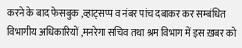करने के बाद फेसबुक ,व्हाट्सप्प व नंबर पांच दबाकर कर सम्बंधित विभागीय अधिकारियों ,मनरेगा सचिव तथा श्रम विभाग में इस ख़बर को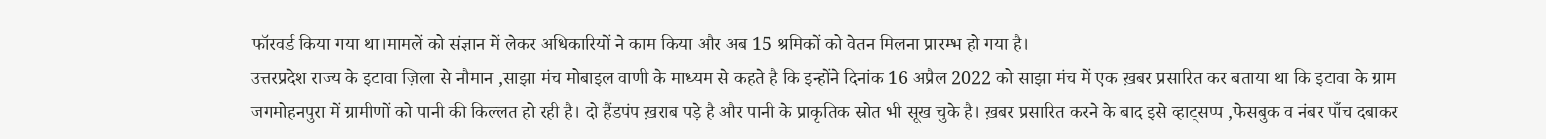फॉरवर्ड किया गया था।मामलें को संज्ञान में लेकर अधिकारियों ने काम किया और अब 15 श्रमिकों को वेतन मिलना प्रारम्भ हो गया है।
उत्तरप्रदेश राज्य के इटावा ज़िला से नौमान ,साझा मंच मोबाइल वाणी के माध्यम से कहते है कि इन्होंने दिनांक 16 अप्रैल 2022 को साझा मंच में एक ख़बर प्रसारित कर बताया था कि इटावा के ग्राम जगमोहनपुरा में ग्रामीणों को पानी की किल्लत हो रही है। दो हैंडपंप ख़राब पड़े है और पानी के प्राकृतिक स्रोत भी सूख चुके है। ख़बर प्रसारित करने के बाद इसे व्हाट्सप्प ,फेसबुक व नंबर पाँच दबाकर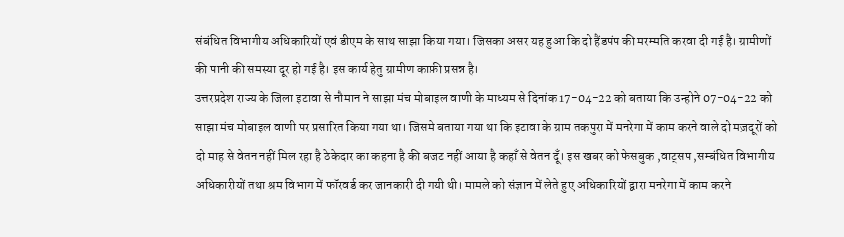संबंधित विभागीय अधिकारियों एवं डीएम के साथ साझा किया गया। जिसका असर यह हुआ कि दो हैंडपंप की मरम्मति करवा दी गई है। ग्रामीणों की पानी की समस्या दूर हो गई है। इस कार्य हेतु ग्रामीण काफ़ी प्रसन्न है।
उत्तरप्रदेश राज्य के जिला इटावा से नौमान ने साझा मंच मोबाइल वाणी के माध्यम से दिनांक 17-04-22 को बताया कि उन्होने 07-04-22 को साझा मंच मोबाइल वाणी पर प्रसारित किया गया था। जिसमे बताया गया था कि इटावा के ग्राम तकपुरा में मनरेगा में काम करने वाले दो मज़दूरों को दो माह से वेतन नहीं मिल रहा है ठेकेदार का कहना है की बजट नहीं आया है कहाँ से वेतन दूँ। इस खबर को फेसबुक ,वाट्सप ,सम्बंधित विभागीय अधिकारीयों तथा श्रम विभाग में फॉरवर्ड कर जानकारी दी गयी थी। मामले को संज्ञान में लेते हुए अधिकारियों द्वारा मनरेगा में काम करने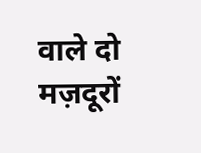वाले दो मज़दूरों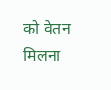को वेतन मिलना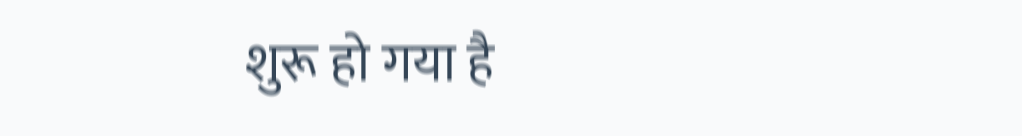शुरू हो गया है